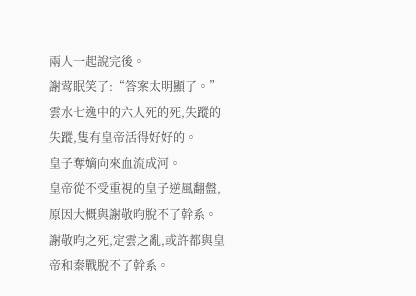兩人一起說完後。
謝莺眠笑了:“答案太明顯了。”
雲水七逸中的六人死的死,失蹤的失蹤,隻有皇帝活得好好的。
皇子奪嫡向來血流成河。
皇帝從不受重視的皇子逆風翻盤,原因大概與謝敬昀脫不了幹系。
謝敬昀之死,定雲之亂,或許都與皇帝和秦戰脫不了幹系。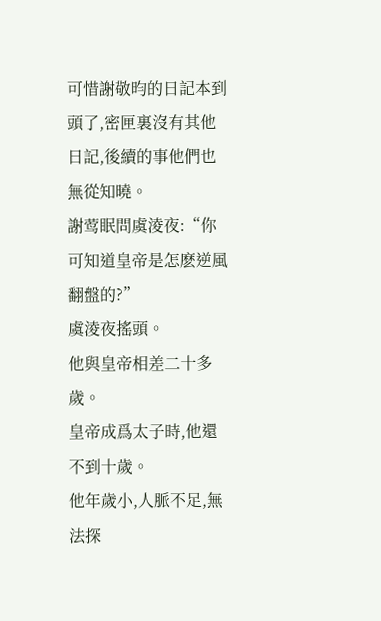可惜謝敬昀的日記本到頭了,密匣裏沒有其他日記,後續的事他們也無從知曉。
謝莺眠問虞淩夜:“你可知道皇帝是怎麽逆風翻盤的?”
虞淩夜搖頭。
他與皇帝相差二十多歲。
皇帝成爲太子時,他還不到十歲。
他年歲小,人脈不足,無法探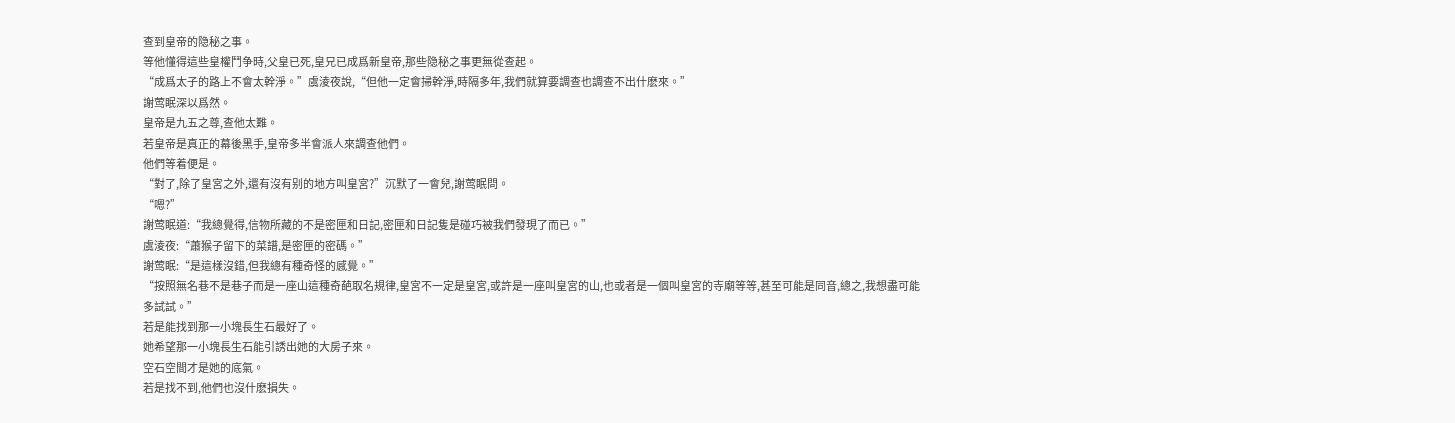查到皇帝的隐秘之事。
等他懂得這些皇權鬥争時,父皇已死,皇兄已成爲新皇帝,那些隐秘之事更無從查起。
“成爲太子的路上不會太幹淨。”虞淩夜說,“但他一定會掃幹淨,時隔多年,我們就算要調查也調查不出什麽來。”
謝莺眠深以爲然。
皇帝是九五之尊,查他太難。
若皇帝是真正的幕後黑手,皇帝多半會派人來調查他們。
他們等着便是。
“對了,除了皇宮之外,還有沒有别的地方叫皇宮?”沉默了一會兒,謝莺眠問。
“嗯?”
謝莺眠道:“我總覺得,信物所藏的不是密匣和日記,密匣和日記隻是碰巧被我們發現了而已。”
虞淩夜:“蕭猴子留下的菜譜,是密匣的密碼。”
謝莺眠:“是這樣沒錯,但我總有種奇怪的感覺。”
“按照無名巷不是巷子而是一座山這種奇葩取名規律,皇宮不一定是皇宮,或許是一座叫皇宮的山,也或者是一個叫皇宮的寺廟等等,甚至可能是同音,總之,我想盡可能多試試。”
若是能找到那一小塊長生石最好了。
她希望那一小塊長生石能引誘出她的大房子來。
空石空間才是她的底氣。
若是找不到,他們也沒什麽損失。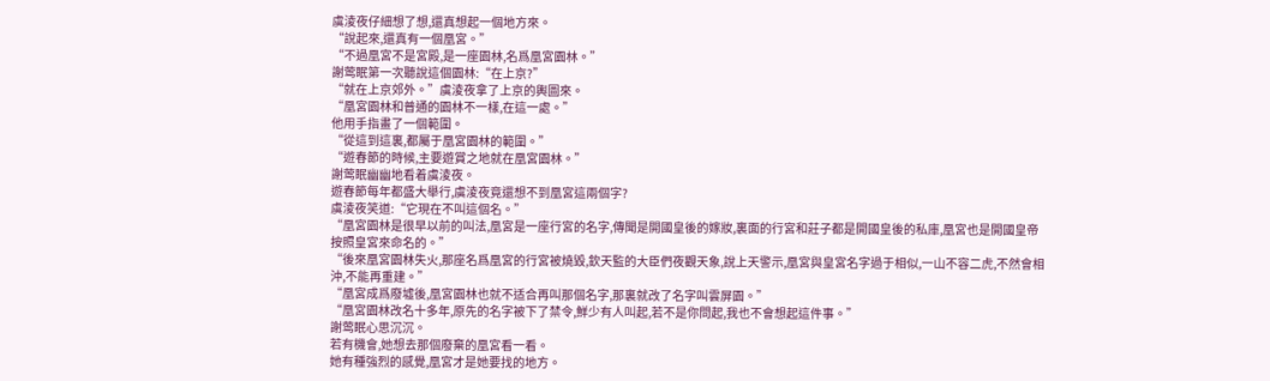虞淩夜仔細想了想,還真想起一個地方來。
“說起來,還真有一個凰宮。”
“不過凰宮不是宮殿,是一座園林,名爲凰宮園林。”
謝莺眠第一次聽說這個園林:“在上京?”
“就在上京郊外。”虞淩夜拿了上京的輿圖來。
“凰宮園林和普通的園林不一樣,在這一處。”
他用手指畫了一個範圍。
“從這到這裏,都屬于凰宮園林的範圍。”
“遊春節的時候,主要遊賞之地就在凰宮園林。”
謝莺眠幽幽地看着虞淩夜。
遊春節每年都盛大舉行,虞淩夜竟還想不到凰宮這兩個字?
虞淩夜笑道:“它現在不叫這個名。”
“凰宮園林是很早以前的叫法,凰宮是一座行宮的名字,傳聞是開國皇後的嫁妝,裏面的行宮和莊子都是開國皇後的私庫,凰宮也是開國皇帝按照皇宮來命名的。”
“後來凰宮園林失火,那座名爲凰宮的行宮被燒毀,欽天監的大臣們夜觀天象,說上天警示,凰宮與皇宮名字過于相似,一山不容二虎,不然會相沖,不能再重建。”
“凰宮成爲廢墟後,凰宮園林也就不适合再叫那個名字,那裏就改了名字叫雲屏園。”
“凰宮園林改名十多年,原先的名字被下了禁令,鮮少有人叫起,若不是你問起,我也不會想起這件事。”
謝莺眠心思沉沉。
若有機會,她想去那個廢棄的凰宮看一看。
她有種強烈的感覺,凰宮才是她要找的地方。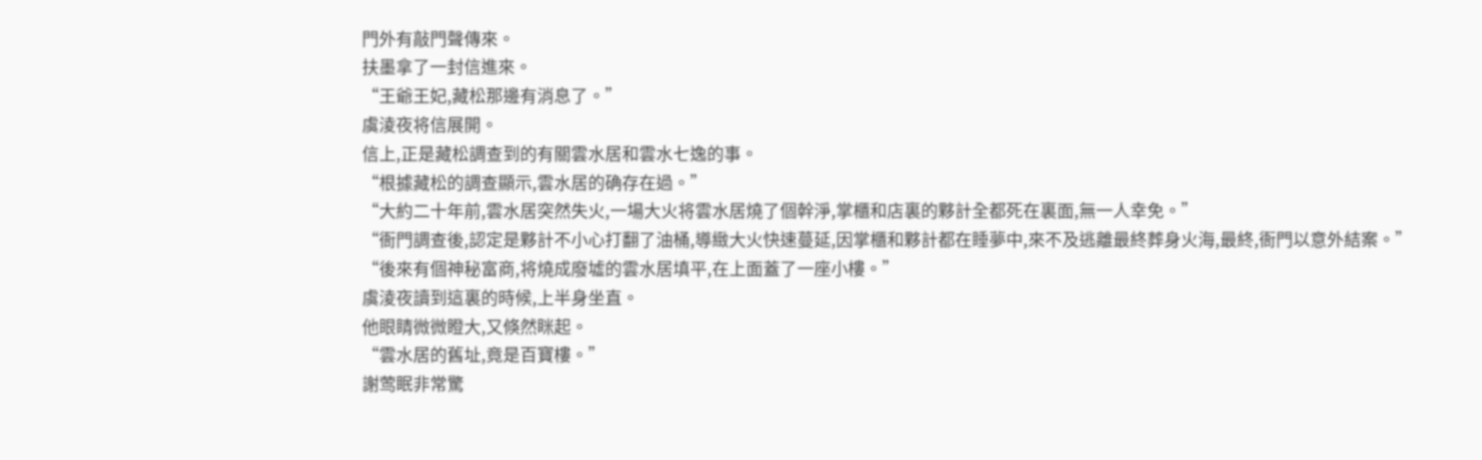門外有敲門聲傳來。
扶墨拿了一封信進來。
“王爺王妃,藏松那邊有消息了。”
虞淩夜将信展開。
信上,正是藏松調查到的有關雲水居和雲水七逸的事。
“根據藏松的調查顯示,雲水居的确存在過。”
“大約二十年前,雲水居突然失火,一場大火将雲水居燒了個幹淨,掌櫃和店裏的夥計全都死在裏面,無一人幸免。”
“衙門調查後,認定是夥計不小心打翻了油桶,導緻大火快速蔓延,因掌櫃和夥計都在睡夢中,來不及逃離最終葬身火海,最終,衙門以意外結案。”
“後來有個神秘富商,将燒成廢墟的雲水居填平,在上面蓋了一座小樓。”
虞淩夜讀到這裏的時候,上半身坐直。
他眼睛微微瞪大,又倏然眯起。
“雲水居的舊址,竟是百寶樓。”
謝莺眠非常驚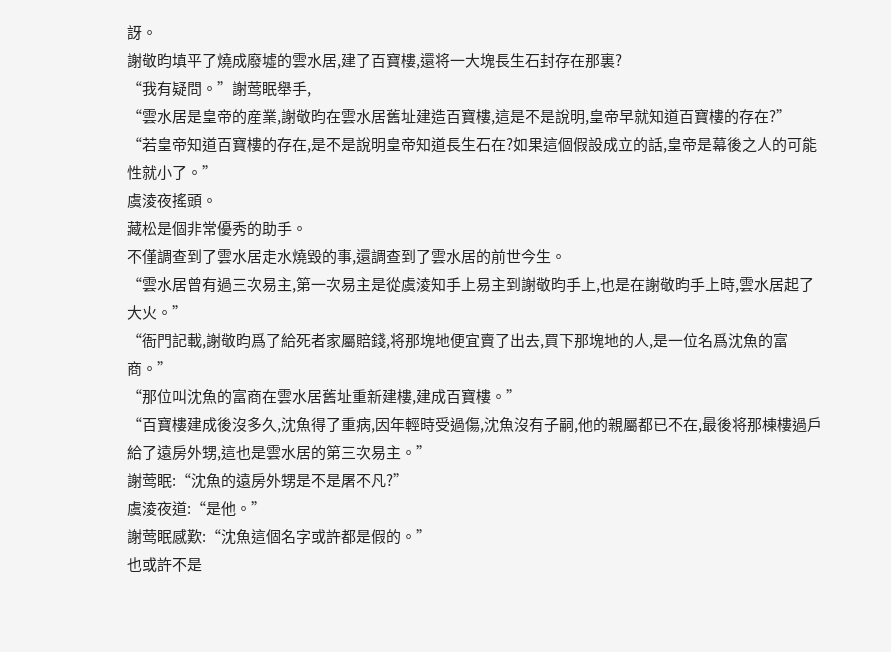訝。
謝敬昀填平了燒成廢墟的雲水居,建了百寶樓,還将一大塊長生石封存在那裏?
“我有疑問。”謝莺眠舉手,
“雲水居是皇帝的産業,謝敬昀在雲水居舊址建造百寶樓,這是不是說明,皇帝早就知道百寶樓的存在?”
“若皇帝知道百寶樓的存在,是不是說明皇帝知道長生石在?如果這個假設成立的話,皇帝是幕後之人的可能性就小了。”
虞淩夜搖頭。
藏松是個非常優秀的助手。
不僅調查到了雲水居走水燒毀的事,還調查到了雲水居的前世今生。
“雲水居曾有過三次易主,第一次易主是從虞淩知手上易主到謝敬昀手上,也是在謝敬昀手上時,雲水居起了大火。”
“衙門記載,謝敬昀爲了給死者家屬賠錢,将那塊地便宜賣了出去,買下那塊地的人,是一位名爲沈魚的富商。”
“那位叫沈魚的富商在雲水居舊址重新建樓,建成百寶樓。”
“百寶樓建成後沒多久,沈魚得了重病,因年輕時受過傷,沈魚沒有子嗣,他的親屬都已不在,最後将那棟樓過戶給了遠房外甥,這也是雲水居的第三次易主。”
謝莺眠:“沈魚的遠房外甥是不是屠不凡?”
虞淩夜道:“是他。”
謝莺眠感歎:“沈魚這個名字或許都是假的。”
也或許不是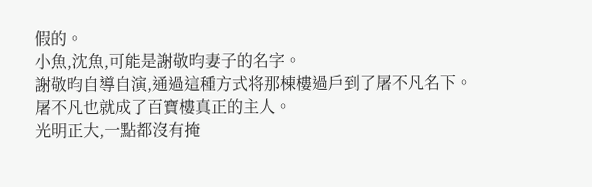假的。
小魚,沈魚,可能是謝敬昀妻子的名字。
謝敬昀自導自演,通過這種方式将那棟樓過戶到了屠不凡名下。
屠不凡也就成了百寶樓真正的主人。
光明正大,一點都沒有掩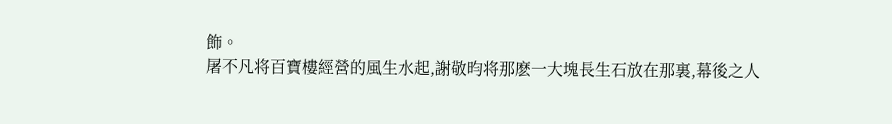飾。
屠不凡将百寶樓經營的風生水起,謝敬昀将那麽一大塊長生石放在那裏,幕後之人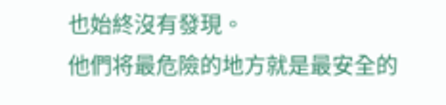也始終沒有發現。
他們将最危險的地方就是最安全的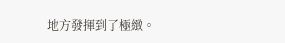地方發揮到了極緻。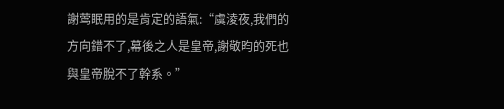謝莺眠用的是肯定的語氣:“虞淩夜,我們的方向錯不了,幕後之人是皇帝,謝敬昀的死也與皇帝脫不了幹系。”